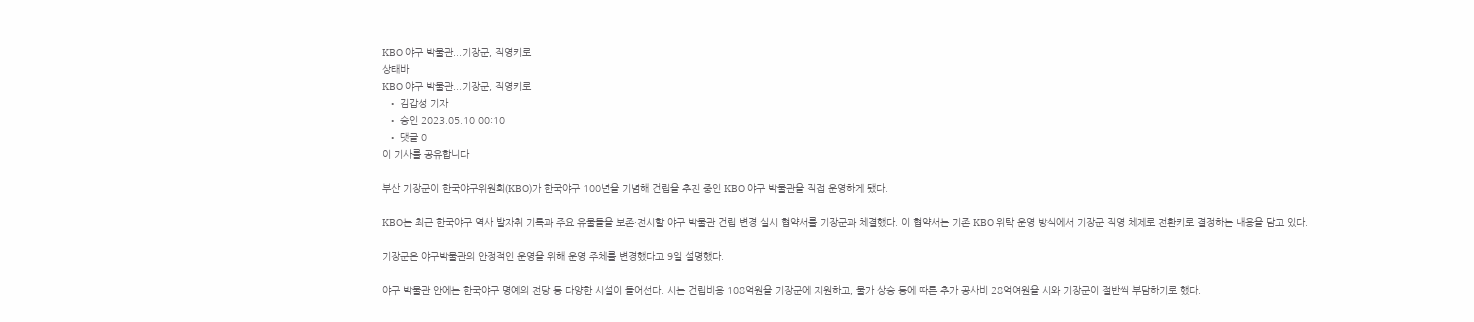KBO 야구 박물관...기장군, 직영키로
상태바
KBO 야구 박물관...기장군, 직영키로
  • 김갑성 기자
  • 승인 2023.05.10 00:10
  • 댓글 0
이 기사를 공유합니다

부산 기장군이 한국야구위원회(KBO)가 한국야구 100년을 기념해 건립을 추진 중인 KBO 야구 박물관을 직접 운영하게 됐다.

KBO는 최근 한국야구 역사 발자취 기록과 주요 유물들을 보존·전시할 야구 박물관 건립 변경 실시 협약서를 기장군과 체결했다. 이 협약서는 기존 KBO 위탁 운영 방식에서 기장군 직영 체제로 전환키로 결정하는 내용을 담고 있다.

기장군은 야구박물관의 안정적인 운영을 위해 운영 주체를 변경했다고 9일 설명했다.

야구 박물관 안에는 한국야구 명예의 전당 등 다양한 시설이 들어선다. 시는 건립비용 108억원을 기장군에 지원하고, 물가 상승 등에 따른 추가 공사비 28억여원을 시와 기장군이 절반씩 부담하기로 했다.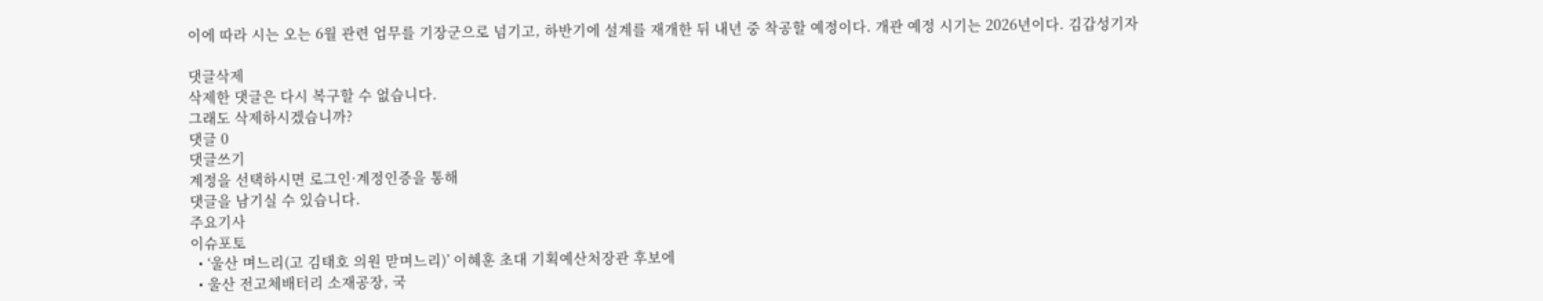이에 따라 시는 오는 6월 관련 업무를 기장군으로 넘기고, 하반기에 설계를 재개한 뒤 내년 중 착공할 예정이다. 개관 예정 시기는 2026년이다. 김갑성기자

댓글삭제
삭제한 댓글은 다시 복구할 수 없습니다.
그래도 삭제하시겠습니까?
댓글 0
댓글쓰기
계정을 선택하시면 로그인·계정인증을 통해
댓글을 남기실 수 있습니다.
주요기사
이슈포토
  • ‘울산 며느리(고 김태호 의원 맏며느리)’ 이혜훈 초대 기획예산처장관 후보에
  • 울산 전고체배터리 소재공장, 국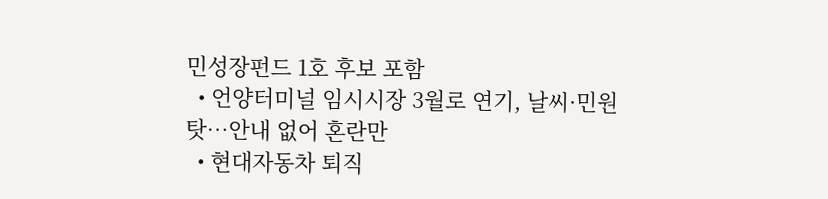민성장펀드 1호 후보 포함
  • 언양터미널 임시시장 3월로 연기, 날씨·민원 탓…안내 없어 혼란만
  • 현대자동차 퇴직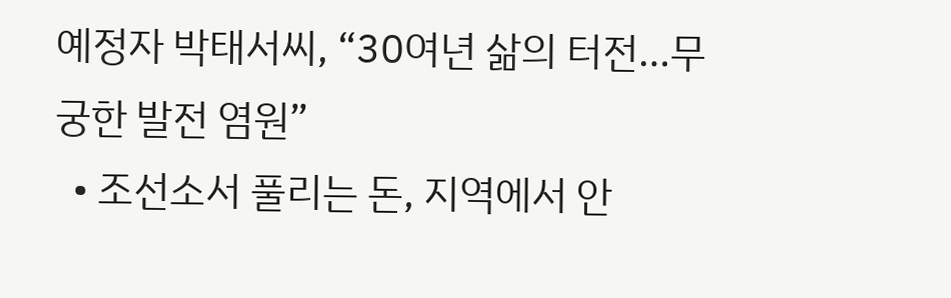예정자 박태서씨, “30여년 삶의 터전…무궁한 발전 염원”
  • 조선소서 풀리는 돈, 지역에서 안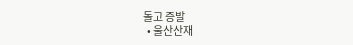돌고 증발
  • 울산산재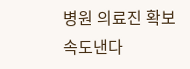병원 의료진 확보 속도낸다